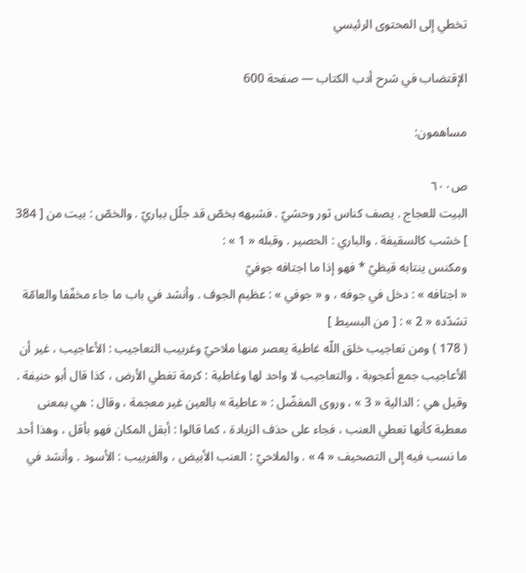تخطي إلى المحتوى الرئيسي

الإقتضاب في شرح أدب الكتاب — صفحة 600

مساهمون:

ص٦٠٠
البيت للعجاج . يصف كناس ثور وحشيّ . فشبهه بخصّ قد جلّل بباريّ . والخصّ : بيت من [ 384 ] خشب كالسقيفة . والباري : الحصير . وقبله « 1 » :
ومكنس ينتابه قيظيّ * فهو إذا ما اجتافه جوفيّ
« اجتافه » : دخل في جوفه ، و « جوفي » : عظيم الجوف . وأنشد في باب ما جاء مخفّفا والعامّة تشدّده « 2 » : [ من البسيط ]
( 178 ) ومن تعاجيب خلق اللّه غاطية يعصر منها ملاحيّ وغربيب التعاجيب : الأعاجيب ، غير أن الأعاجيب جمع أعجوبة ، والتعاجيب لا واحد لها وغاطية : كرمة تغطي الأرض ، كذا قال أبو حنيفة . وقيل هي : الدالية « 3 » ، وروى المفضّل : « عاطية » بالعين غير معجمة ، وقال : هي بمعنى معطية كأنها تعطي العنب ، فجاء على حذف الزيادة ، كما قالوا : أبقل المكان فهو بأقل ، وهذا أحد ما نسب فيه إلى التصحيف « 4 » . والملاحيّ : العنب الأبيض ، والغربيب : الأسود . وأنشد في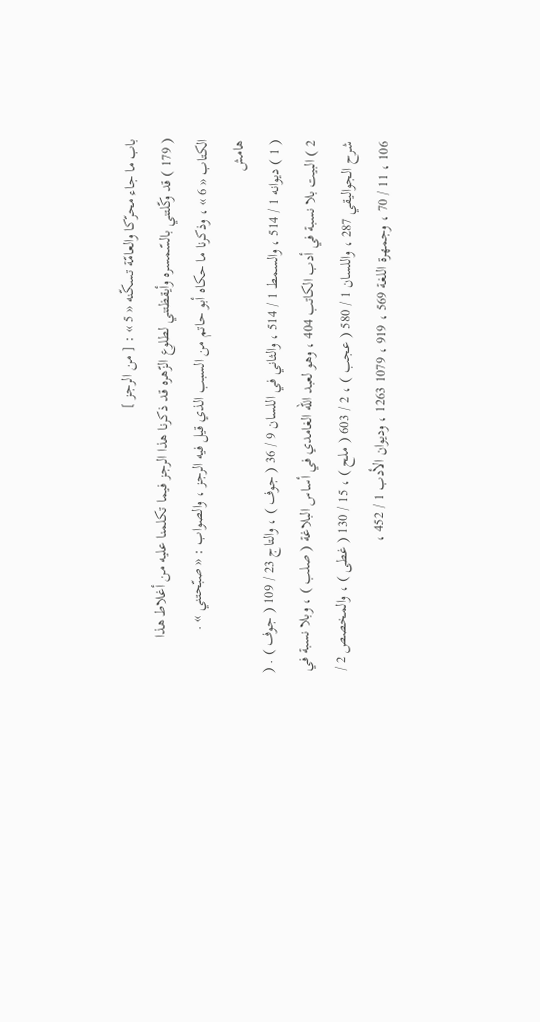باب ما جاء محرّكا والعامّة تسكّنه « 5 » : [ من الرجز ]
( 179 ) قد وكّلتني بالسّمسره وأيقظتني لطلوع الزّهره قد ذكرنا هذا الرجز فيما تكلمنا عليه من أغلاط هذا الكتاب « 6 » ، وذكرنا ما حكاه أبو حاتم من السبب الذي قيل فيه الرجز ، والصواب : « صبّحتني » .
هامش
( 1 ) ديوانه 1 / 514 ، والسمط 1 / 514 ، والثاني في اللسان 9 / 36 ( جوف ) ، والتاج 23 / 109 ( جوف ) . ( 2 ) البيت بلا نسبة في أدب الكاتب 404 ، وهو لعبد اللّه الغامدي في أساس البلاغة ( صلب ) ، وبلا نسبة في شرح الجواليقي 287 ، واللسان 1 / 580 ( عجب ) ، 2 / 603 ( ملح ) ، 15 / 130 ( غطى ) ، والمخصص 2 / 106 ، 11 / 70 ، وجمهرة اللغة 569 ، 919 ، 1079 1263 ، وديوان الأدب 1 / 452 ،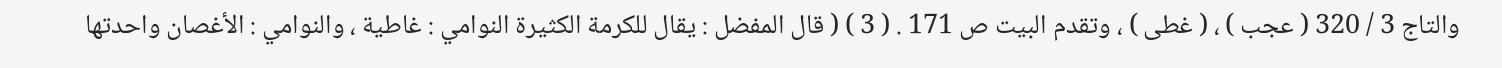والتاج 3 / 320 ( عجب ) ، ( غطى ) ، وتقدم البيت ص 171 . ( 3 ) ( قال المفضل : يقال للكرمة الكثيرة النوامي : غاطية ، والنوامي : الأغصان واحدتها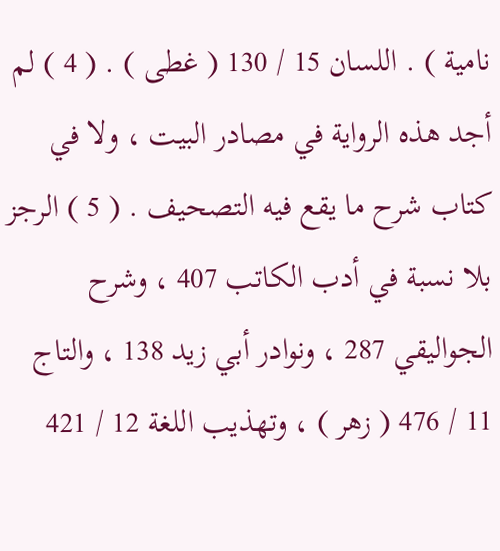نامية ) . اللسان 15 / 130 ( غطى ) . ( 4 ) لم أجد هذه الرواية في مصادر البيت ، ولا في كتاب شرح ما يقع فيه التصحيف . ( 5 ) الرجز بلا نسبة في أدب الكاتب 407 ، وشرح الجواليقي 287 ، ونوادر أبي زيد 138 ، والتاج 11 / 476 ( زهر ) ، وتهذيب اللغة 12 / 421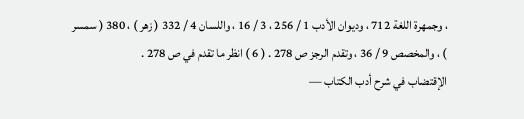، وجمهرة اللغة 712 ، وديوان الأدب 1 / 256 ، 3 / 16 ، واللسان 4 / 332 ( زهر ) ، 380 ( سمسر ) ، والمخصص 9 / 36 ، وتقدم الرجز ص 278 . ( 6 ) انظر ما تقدم في ص 278 .
الإقتضاب في شرح أدب الكتاب —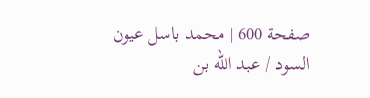صفحة 600 | محمد باسل عيون السود / عبد الله بن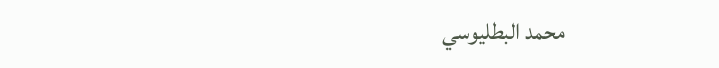محمد البطليوسي